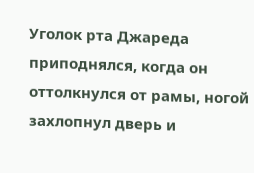Уголок рта Джареда приподнялся, когда он оттолкнулся от рамы, ногой захлопнул дверь и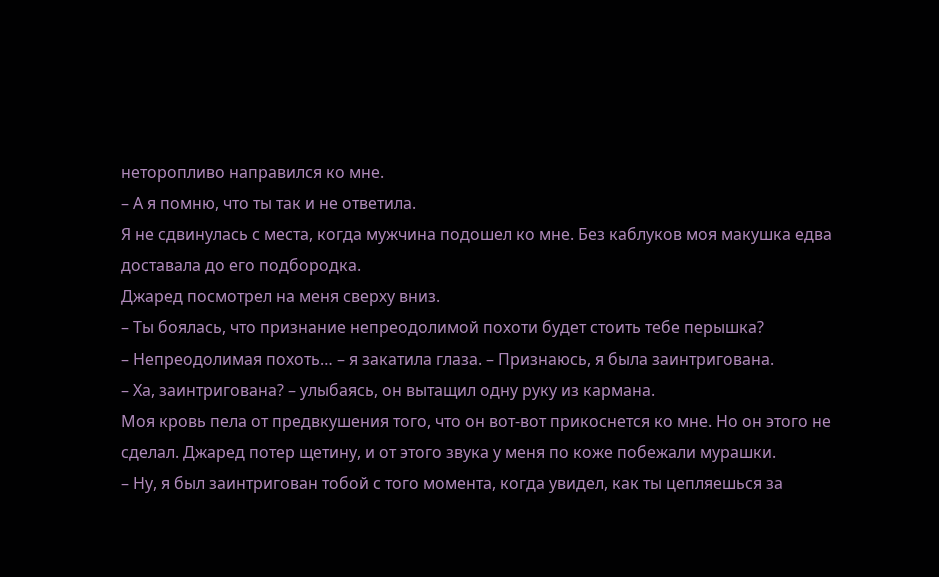неторопливо направился ко мне.
– А я помню, что ты так и не ответила.
Я не сдвинулась с места, когда мужчина подошел ко мне. Без каблуков моя макушка едва доставала до его подбородка.
Джаред посмотрел на меня сверху вниз.
– Ты боялась, что признание непреодолимой похоти будет стоить тебе перышка?
– Непреодолимая похоть… – я закатила глаза. – Признаюсь, я была заинтригована.
– Ха, заинтригована? – улыбаясь, он вытащил одну руку из кармана.
Моя кровь пела от предвкушения того, что он вот-вот прикоснется ко мне. Но он этого не сделал. Джаред потер щетину, и от этого звука у меня по коже побежали мурашки.
– Ну, я был заинтригован тобой с того момента, когда увидел, как ты цепляешься за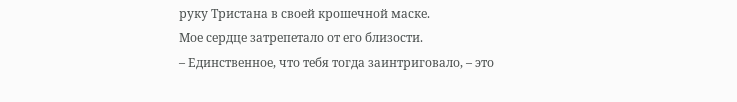руку Тристана в своей крошечной маске.
Мое сердце затрепетало от его близости.
– Единственное, что тебя тогда заинтриговало, – это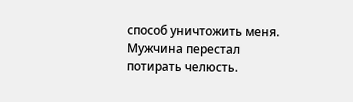способ уничтожить меня.
Мужчина перестал потирать челюсть.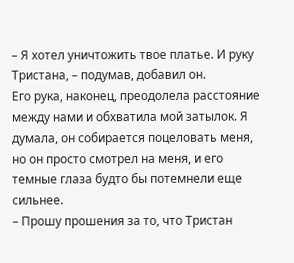– Я хотел уничтожить твое платье. И руку Тристана, – подумав, добавил он.
Его рука, наконец, преодолела расстояние между нами и обхватила мой затылок. Я думала, он собирается поцеловать меня, но он просто смотрел на меня, и его темные глаза будто бы потемнели еще сильнее.
– Прошу прошения за то, что Тристан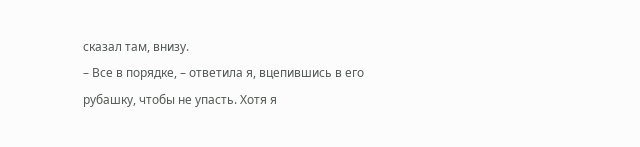сказал там, внизу.
– Все в порядке, – ответила я, вцепившись в его рубашку, чтобы не упасть. Хотя я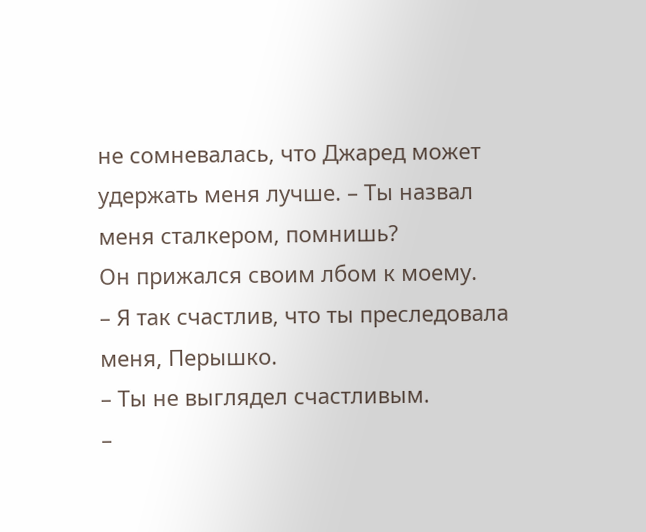не сомневалась, что Джаред может удержать меня лучше. – Ты назвал меня сталкером, помнишь?
Он прижался своим лбом к моему.
– Я так счастлив, что ты преследовала меня, Перышко.
– Ты не выглядел счастливым.
–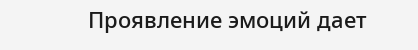Проявление эмоций дает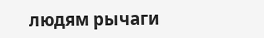людям рычаги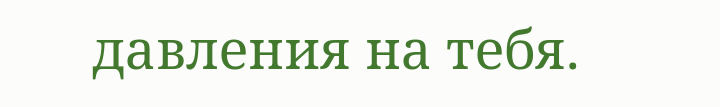давления на тебя.